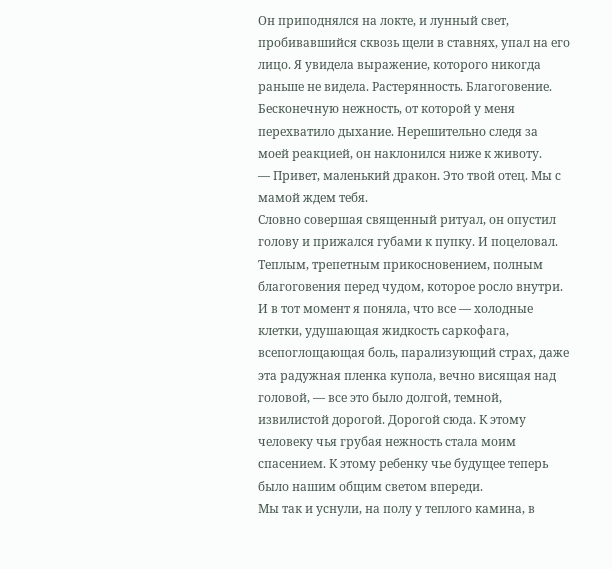Он приподнялся на локте, и лунный свет, пробивавшийся сквозь щели в ставнях, упал на его лицо. Я увидела выражение, которого никогда раньше не видела. Растерянность. Благоговение. Бесконечную нежность, от которой у меня перехватило дыхание. Нерешительно следя за моей реакцией, он наклонился ниже к животу.
— Привет, маленький дракон. Это твой отец. Мы с мамой ждем тебя.
Словно совершая священный ритуал, он опустил голову и прижался губами к пупку. И поцеловал. Теплым, трепетным прикосновением, полным благоговения перед чудом, которое росло внутри.
И в тот момент я поняла, что все — холодные клетки, удушающая жидкость саркофага, всепоглощающая боль, парализующий страх, даже эта радужная пленка купола, вечно висящая над головой, — все это было долгой, темной, извилистой дорогой. Дорогой сюда. К этому человеку чья грубая нежность стала моим спасением. К этому ребенку чье будущее теперь было нашим общим светом впереди.
Мы так и уснули, на полу у теплого камина, в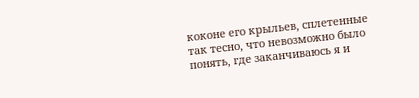коконе его крыльев, сплетенные так тесно, что невозможно было понять, где заканчиваюсь я и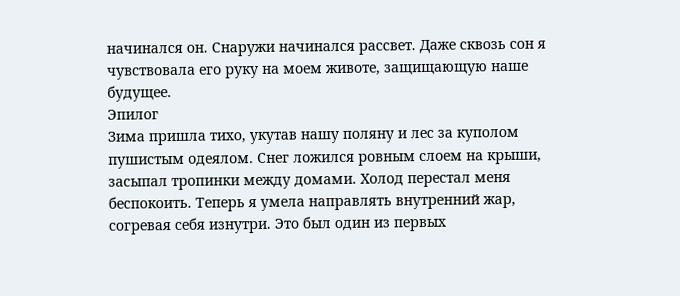начинался он. Снаружи начинался рассвет. Даже сквозь сон я чувствовала его руку на моем животе, защищающую наше будущее.
Эпилог
Зима пришла тихо, укутав нашу поляну и лес за куполом пушистым одеялом. Снег ложился ровным слоем на крыши, засыпал тропинки между домами. Холод перестал меня беспокоить. Теперь я умела направлять внутренний жар, согревая себя изнутри. Это был один из первых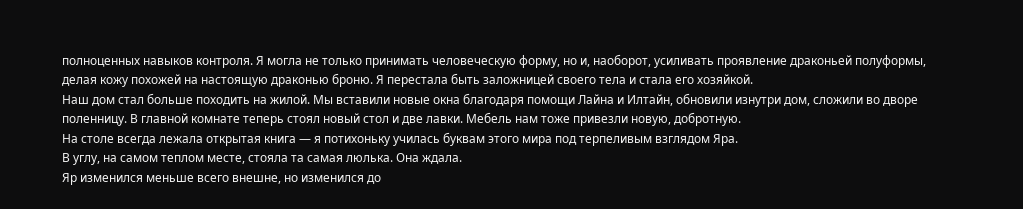полноценных навыков контроля. Я могла не только принимать человеческую форму, но и, наоборот, усиливать проявление драконьей полуформы, делая кожу похожей на настоящую драконью броню. Я перестала быть заложницей своего тела и стала его хозяйкой.
Наш дом стал больше походить на жилой. Мы вставили новые окна благодаря помощи Лайна и Илтайн, обновили изнутри дом, сложили во дворе поленницу. В главной комнате теперь стоял новый стол и две лавки. Мебель нам тоже привезли новую, добротную.
На столе всегда лежала открытая книга — я потихоньку училась буквам этого мира под терпеливым взглядом Яра.
В углу, на самом теплом месте, стояла та самая люлька. Она ждала.
Яр изменился меньше всего внешне, но изменился до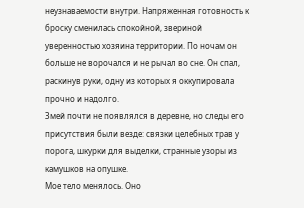неузнаваемости внутри. Напряженная готовность к броску сменилась спокойной, звериной уверенностью хозяина территории. По ночам он больше не ворочался и не рычал во сне. Он спал, раскинув руки, одну из которых я оккупировала прочно и надолго.
Змей почти не появлялся в деревне, но следы его присутствия были везде: связки целебных трав у порога, шкурки для выделки, странные узоры из камушков на опушке.
Мое тело менялось. Оно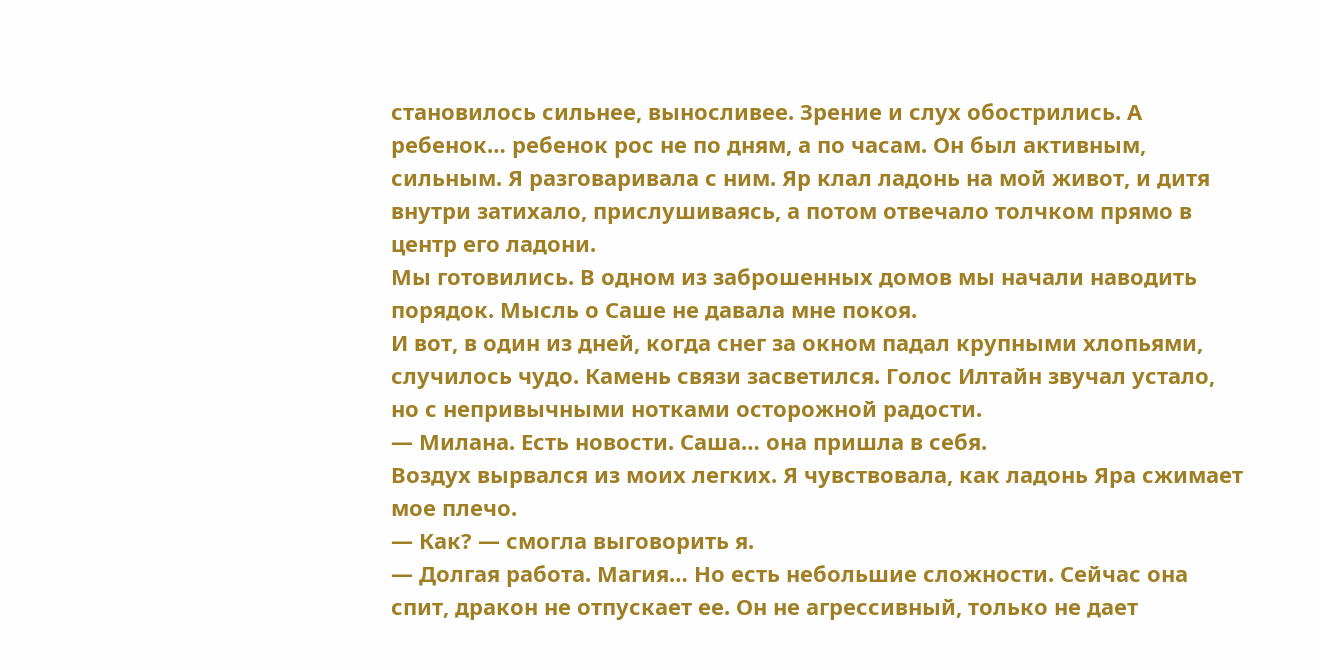становилось сильнее, выносливее. Зрение и слух обострились. А ребенок… ребенок рос не по дням, а по часам. Он был активным, сильным. Я разговаривала с ним. Яр клал ладонь на мой живот, и дитя внутри затихало, прислушиваясь, а потом отвечало толчком прямо в центр его ладони.
Мы готовились. В одном из заброшенных домов мы начали наводить порядок. Мысль о Саше не давала мне покоя.
И вот, в один из дней, когда снег за окном падал крупными хлопьями, случилось чудо. Камень связи засветился. Голос Илтайн звучал устало, но с непривычными нотками осторожной радости.
— Милана. Есть новости. Саша… она пришла в себя.
Воздух вырвался из моих легких. Я чувствовала, как ладонь Яра сжимает мое плечо.
— Как? — смогла выговорить я.
— Долгая работа. Магия… Но есть небольшие сложности. Сейчас она спит, дракон не отпускает ее. Он не агрессивный, только не дает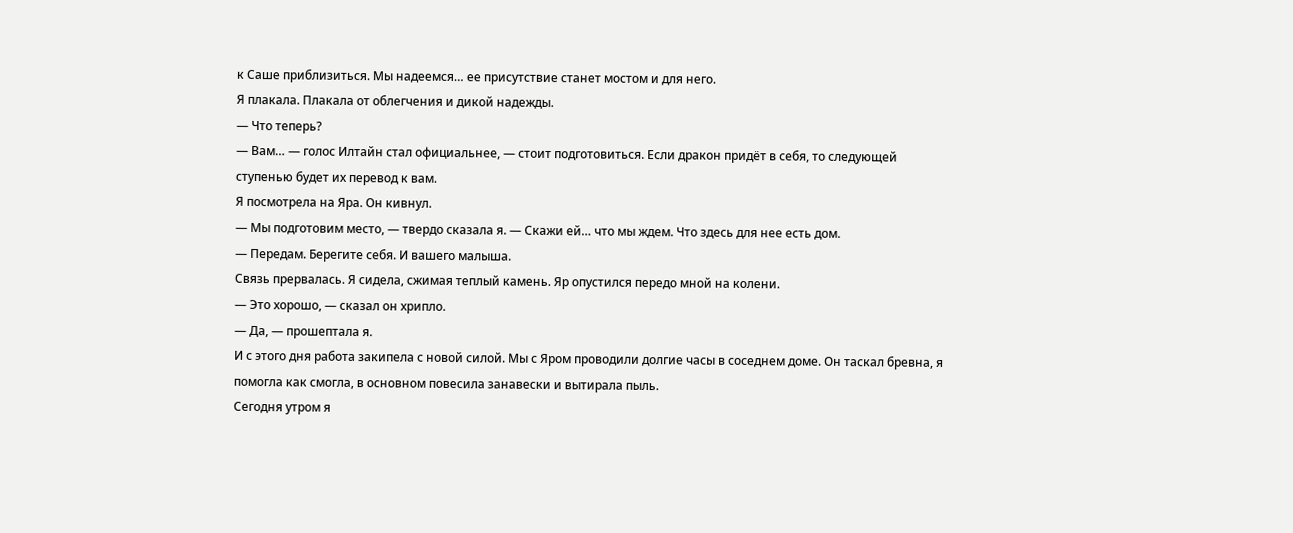к Саше приблизиться. Мы надеемся… ее присутствие станет мостом и для него.
Я плакала. Плакала от облегчения и дикой надежды.
— Что теперь?
— Вам… — голос Илтайн стал официальнее, — стоит подготовиться. Если дракон придёт в себя, то следующей ступенью будет их перевод к вам.
Я посмотрела на Яра. Он кивнул.
— Мы подготовим место, — твердо сказала я. — Скажи ей… что мы ждем. Что здесь для нее есть дом.
— Передам. Берегите себя. И вашего малыша.
Связь прервалась. Я сидела, сжимая теплый камень. Яр опустился передо мной на колени.
— Это хорошо, — сказал он хрипло.
— Да, — прошептала я.
И с этого дня работа закипела с новой силой. Мы с Яром проводили долгие часы в соседнем доме. Он таскал бревна, я помогла как смогла, в основном повесила занавески и вытирала пыль.
Сегодня утром я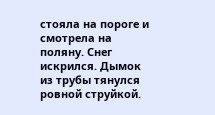стояла на пороге и смотрела на поляну. Снег искрился. Дымок из трубы тянулся ровной струйкой.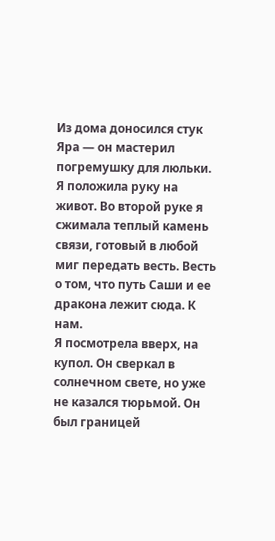Из дома доносился стук Яра — он мастерил погремушку для люльки.
Я положила руку на живот. Во второй руке я сжимала теплый камень связи, готовый в любой миг передать весть. Весть о том, что путь Саши и ее дракона лежит сюда. К нам.
Я посмотрела вверх, на купол. Он сверкал в солнечном свете, но уже не казался тюрьмой. Он был границей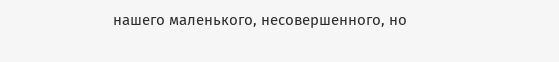нашего маленького, несовершенного, но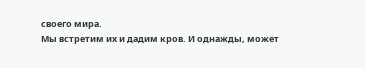своего мира.
Мы встретим их и дадим кров. И однажды, может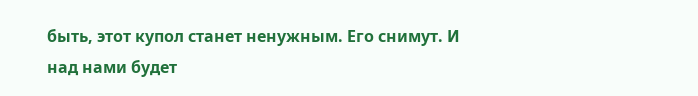быть, этот купол станет ненужным. Его снимут. И над нами будет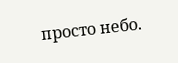просто небо.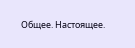Общее. Настоящее.